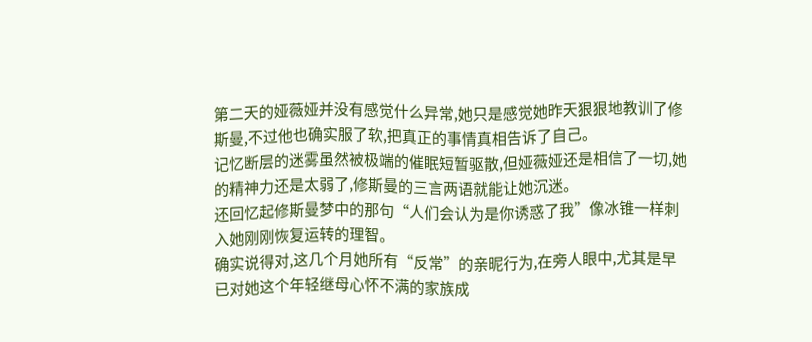第二天的娅薇娅并没有感觉什么异常,她只是感觉她昨天狠狠地教训了修斯曼,不过他也确实服了软,把真正的事情真相告诉了自己。
记忆断层的迷雾虽然被极端的催眠短暂驱散,但娅薇娅还是相信了一切,她的精神力还是太弱了,修斯曼的三言两语就能让她沉迷。
还回忆起修斯曼梦中的那句“人们会认为是你诱惑了我”像冰锥一样刺入她刚刚恢复运转的理智。
确实说得对,这几个月她所有“反常”的亲昵行为,在旁人眼中,尤其是早已对她这个年轻继母心怀不满的家族成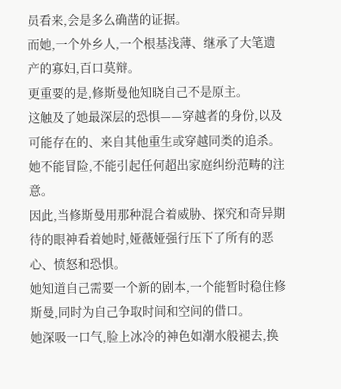员看来,会是多么确凿的证据。
而她,一个外乡人,一个根基浅薄、继承了大笔遗产的寡妇,百口莫辩。
更重要的是,修斯曼他知晓自己不是原主。
这触及了她最深层的恐惧——穿越者的身份,以及可能存在的、来自其他重生或穿越同类的追杀。
她不能冒险,不能引起任何超出家庭纠纷范畴的注意。
因此,当修斯曼用那种混合着威胁、探究和奇异期待的眼神看着她时,娅薇娅强行压下了所有的恶心、愤怒和恐惧。
她知道自己需要一个新的剧本,一个能暂时稳住修斯曼,同时为自己争取时间和空间的借口。
她深吸一口气,脸上冰冷的神色如潮水般褪去,换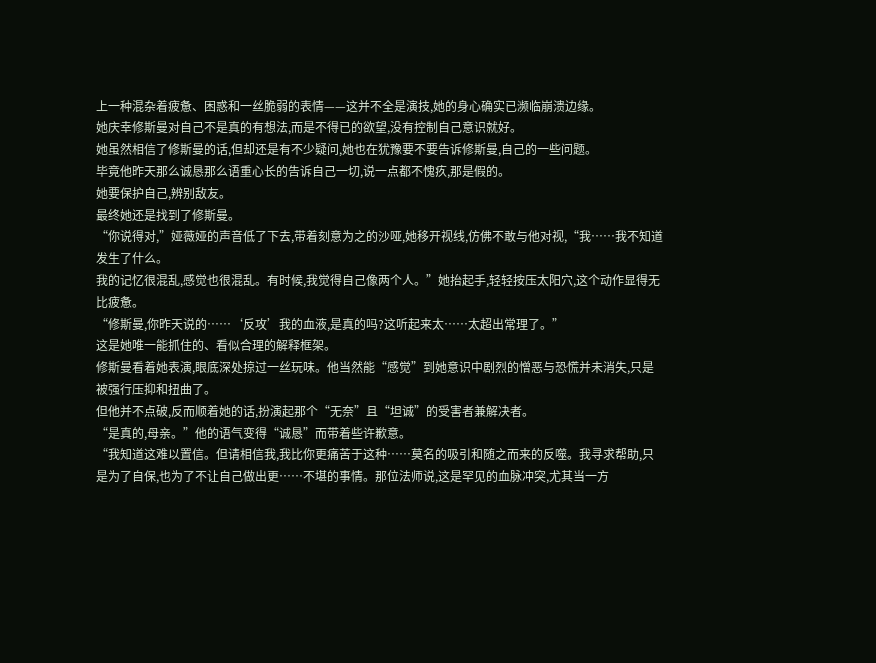上一种混杂着疲惫、困惑和一丝脆弱的表情——这并不全是演技,她的身心确实已濒临崩溃边缘。
她庆幸修斯曼对自己不是真的有想法,而是不得已的欲望,没有控制自己意识就好。
她虽然相信了修斯曼的话,但却还是有不少疑问,她也在犹豫要不要告诉修斯曼,自己的一些问题。
毕竟他昨天那么诚恳那么语重心长的告诉自己一切,说一点都不愧疚,那是假的。
她要保护自己,辨别敌友。
最终她还是找到了修斯曼。
“你说得对,”娅薇娅的声音低了下去,带着刻意为之的沙哑,她移开视线,仿佛不敢与他对视,“我……我不知道发生了什么。
我的记忆很混乱,感觉也很混乱。有时候,我觉得自己像两个人。”她抬起手,轻轻按压太阳穴,这个动作显得无比疲惫。
“修斯曼,你昨天说的……‘反攻’我的血液,是真的吗?这听起来太……太超出常理了。”
这是她唯一能抓住的、看似合理的解释框架。
修斯曼看着她表演,眼底深处掠过一丝玩味。他当然能“感觉”到她意识中剧烈的憎恶与恐慌并未消失,只是被强行压抑和扭曲了。
但他并不点破,反而顺着她的话,扮演起那个“无奈”且“坦诚”的受害者兼解决者。
“是真的,母亲。”他的语气变得“诚恳”而带着些许歉意。
“我知道这难以置信。但请相信我,我比你更痛苦于这种……莫名的吸引和随之而来的反噬。我寻求帮助,只是为了自保,也为了不让自己做出更……不堪的事情。那位法师说,这是罕见的血脉冲突,尤其当一方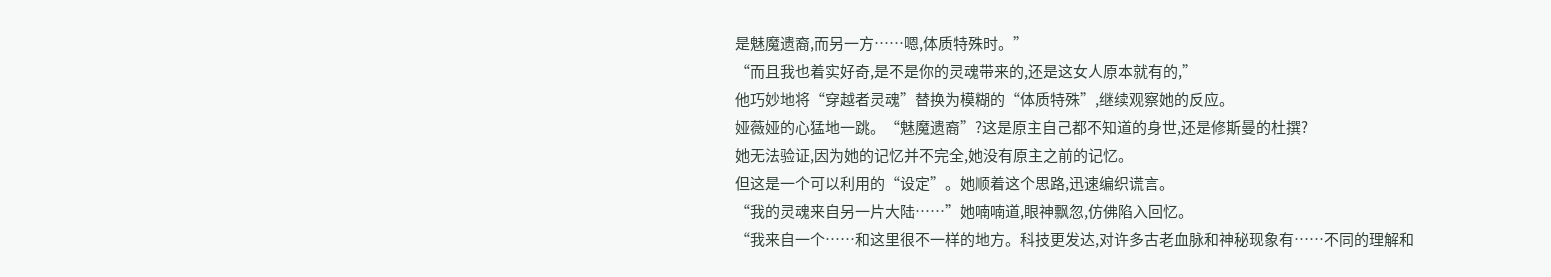是魅魔遗裔,而另一方……嗯,体质特殊时。”
“而且我也着实好奇,是不是你的灵魂带来的,还是这女人原本就有的,”
他巧妙地将“穿越者灵魂”替换为模糊的“体质特殊”,继续观察她的反应。
娅薇娅的心猛地一跳。“魅魔遗裔”?这是原主自己都不知道的身世,还是修斯曼的杜撰?
她无法验证,因为她的记忆并不完全,她没有原主之前的记忆。
但这是一个可以利用的“设定”。她顺着这个思路,迅速编织谎言。
“我的灵魂来自另一片大陆……”她喃喃道,眼神飘忽,仿佛陷入回忆。
“我来自一个……和这里很不一样的地方。科技更发达,对许多古老血脉和神秘现象有……不同的理解和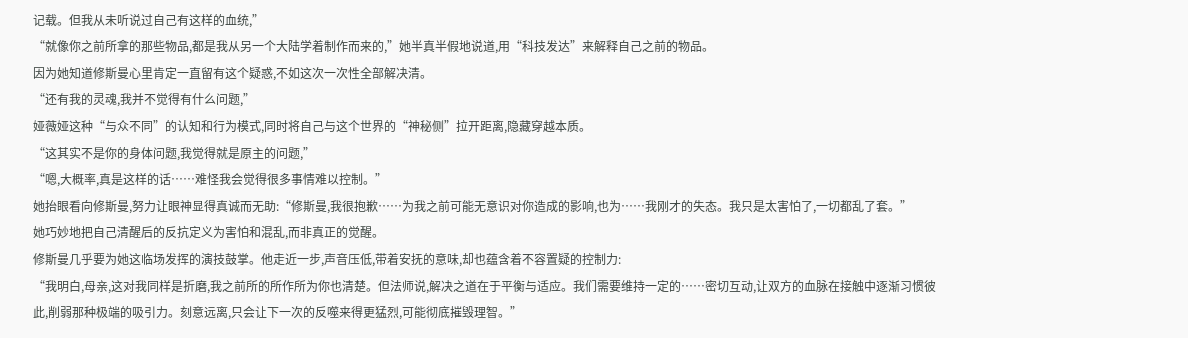记载。但我从未听说过自己有这样的血统,”
“就像你之前所拿的那些物品,都是我从另一个大陆学着制作而来的,”她半真半假地说道,用“科技发达”来解释自己之前的物品。
因为她知道修斯曼心里肯定一直留有这个疑惑,不如这次一次性全部解决清。
“还有我的灵魂,我并不觉得有什么问题,”
娅薇娅这种“与众不同”的认知和行为模式,同时将自己与这个世界的“神秘侧”拉开距离,隐藏穿越本质。
“这其实不是你的身体问题,我觉得就是原主的问题,”
“嗯,大概率,真是这样的话……难怪我会觉得很多事情难以控制。”
她抬眼看向修斯曼,努力让眼神显得真诚而无助:“修斯曼,我很抱歉……为我之前可能无意识对你造成的影响,也为……我刚才的失态。我只是太害怕了,一切都乱了套。”
她巧妙地把自己清醒后的反抗定义为害怕和混乱,而非真正的觉醒。
修斯曼几乎要为她这临场发挥的演技鼓掌。他走近一步,声音压低,带着安抚的意味,却也蕴含着不容置疑的控制力:
“我明白,母亲,这对我同样是折磨,我之前所的所作所为你也清楚。但法师说,解决之道在于平衡与适应。我们需要维持一定的……密切互动,让双方的血脉在接触中逐渐习惯彼此,削弱那种极端的吸引力。刻意远离,只会让下一次的反噬来得更猛烈,可能彻底摧毁理智。”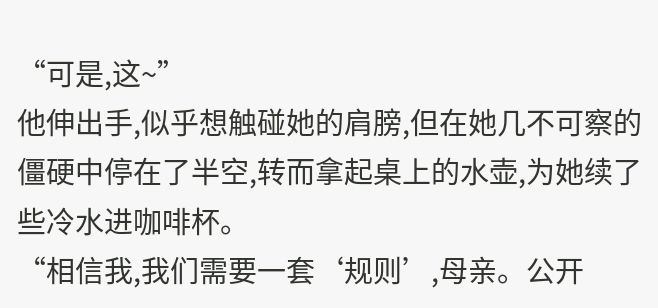“可是,这~”
他伸出手,似乎想触碰她的肩膀,但在她几不可察的僵硬中停在了半空,转而拿起桌上的水壶,为她续了些冷水进咖啡杯。
“相信我,我们需要一套‘规则’,母亲。公开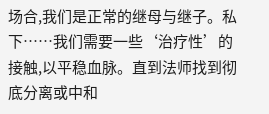场合,我们是正常的继母与继子。私下……我们需要一些‘治疗性’的接触,以平稳血脉。直到法师找到彻底分离或中和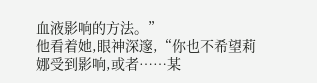血液影响的方法。”
他看着她,眼神深邃,“你也不希望莉娜受到影响,或者……某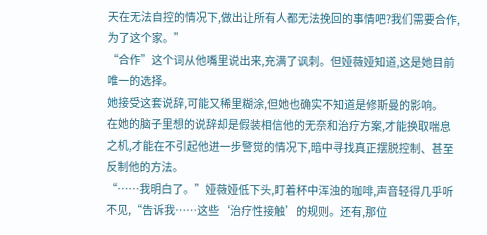天在无法自控的情况下,做出让所有人都无法挽回的事情吧?我们需要合作,为了这个家。”
“合作”这个词从他嘴里说出来,充满了讽刺。但娅薇娅知道,这是她目前唯一的选择。
她接受这套说辞,可能又稀里糊涂,但她也确实不知道是修斯曼的影响。
在她的脑子里想的说辞却是假装相信他的无奈和治疗方案,才能换取喘息之机,才能在不引起他进一步警觉的情况下,暗中寻找真正摆脱控制、甚至反制他的方法。
“……我明白了。”娅薇娅低下头,盯着杯中浑浊的咖啡,声音轻得几乎听不见,“告诉我……这些‘治疗性接触’的规则。还有,那位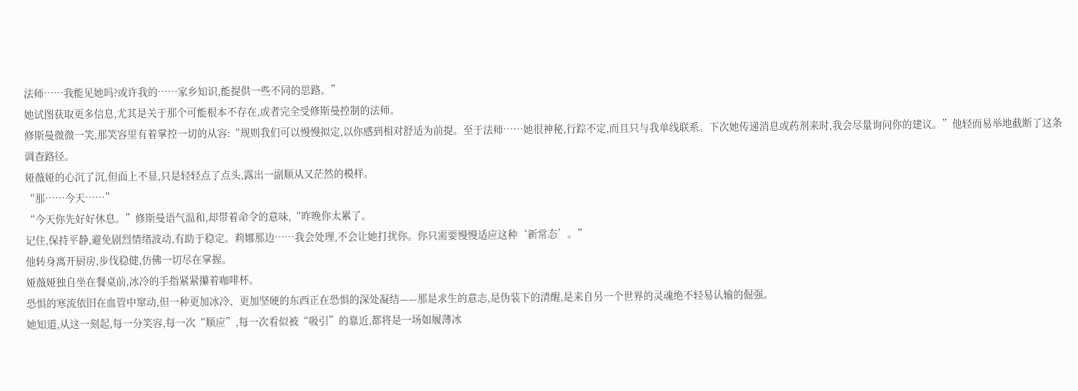法师……我能见她吗?或许我的……家乡知识,能提供一些不同的思路。”
她试图获取更多信息,尤其是关于那个可能根本不存在,或者完全受修斯曼控制的法师。
修斯曼微微一笑,那笑容里有着掌控一切的从容:“规则我们可以慢慢拟定,以你感到相对舒适为前提。至于法师……她很神秘,行踪不定,而且只与我单线联系。下次她传递消息或药剂来时,我会尽量询问你的建议。”他轻而易举地截断了这条调查路径。
娅薇娅的心沉了沉,但面上不显,只是轻轻点了点头,露出一副顺从又茫然的模样。
“那……今天……”
“今天你先好好休息。”修斯曼语气温和,却带着命令的意味,“昨晚你太累了。
记住,保持平静,避免剧烈情绪波动,有助于稳定。莉娜那边……我会处理,不会让她打扰你。你只需要慢慢适应这种‘新常态’。”
他转身离开厨房,步伐稳健,仿佛一切尽在掌握。
娅薇娅独自坐在餐桌前,冰冷的手指紧紧攥着咖啡杯。
恐惧的寒流依旧在血管中窜动,但一种更加冰冷、更加坚硬的东西正在恐惧的深处凝结——那是求生的意志,是伪装下的清醒,是来自另一个世界的灵魂绝不轻易认输的倔强。
她知道,从这一刻起,每一分笑容,每一次“顺应”,每一次看似被“吸引”的靠近,都将是一场如履薄冰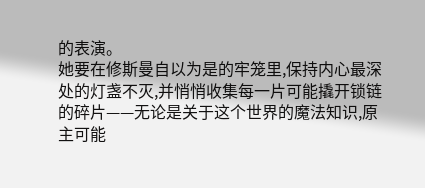的表演。
她要在修斯曼自以为是的牢笼里,保持内心最深处的灯盏不灭,并悄悄收集每一片可能撬开锁链的碎片——无论是关于这个世界的魔法知识,原主可能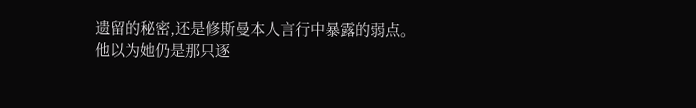遗留的秘密,还是修斯曼本人言行中暴露的弱点。
他以为她仍是那只逐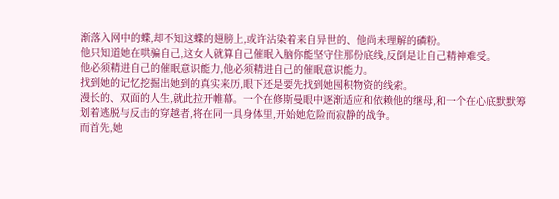渐落入网中的蝶,却不知这蝶的翅膀上,或许沾染着来自异世的、他尚未理解的磷粉。
他只知道她在哄骗自己,这女人就算自己催眠入脑你能坚守住那份底线,反倒是让自己精神难受。
他必须精进自己的催眠意识能力,他必须精进自己的催眠意识能力。
找到她的记忆挖掘出她到的真实来历,眼下还是要先找到她囤积物资的线索。
漫长的、双面的人生,就此拉开帷幕。一个在修斯曼眼中逐渐适应和依赖他的继母,和一个在心底默默筹划着逃脱与反击的穿越者,将在同一具身体里,开始她危险而寂静的战争。
而首先,她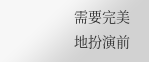需要完美地扮演前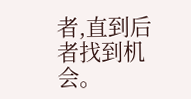者,直到后者找到机会。